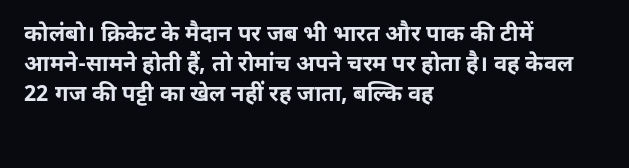कोलंबो। क्रिकेट के मैदान पर जब भी भारत और पाक की टीमें आमने-सामने होती हैं, तो रोमांच अपने चरम पर होता है। वह केवल 22 गज की पट्टी का खेल नहीं रह जाता, बल्कि वह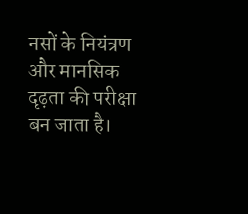नसों के नियंत्रण और मानसिक दृढ़ता की परीक्षा बन जाता है।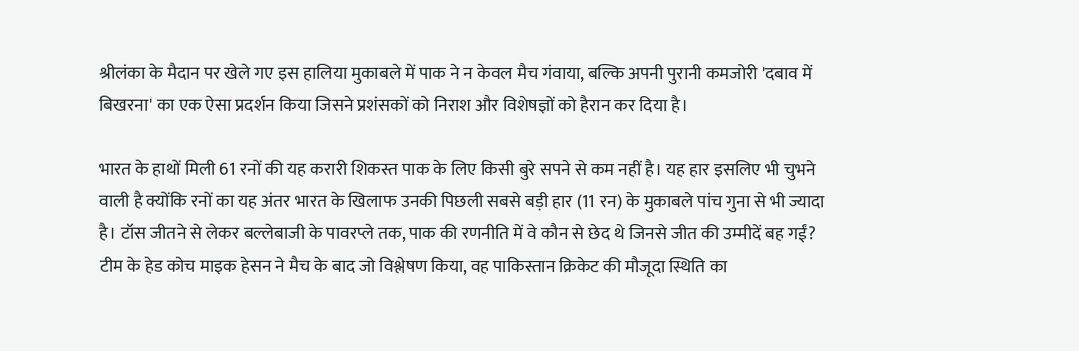श्रीलंका के मैदान पर खेले गए इस हालिया मुकाबले में पाक ने न केवल मैच गंवाया, बल्कि अपनी पुरानी कमजोरी 'दबाव में बिखरना' का एक ऐसा प्रदर्शन किया जिसने प्रशंसकों को निराश और विशेषज्ञों को हैरान कर दिया है।

भारत के हाथों मिली 61 रनों की यह करारी शिकस्त पाक के लिए किसी बुरे सपने से कम नहीं है। यह हार इसलिए भी चुभने वाली है क्योंकि रनों का यह अंतर भारत के खिलाफ उनकी पिछली सबसे बड़ी हार (11 रन) के मुकाबले पांच गुना से भी ज्यादा है। टॉस जीतने से लेकर बल्लेबाजी के पावरप्ले तक, पाक की रणनीति में वे कौन से छेद थे जिनसे जीत की उम्मीदें बह गईं? टीम के हेड कोच माइक हेसन ने मैच के बाद जो विश्लेषण किया, वह पाकिस्तान क्रिकेट की मौजूदा स्थिति का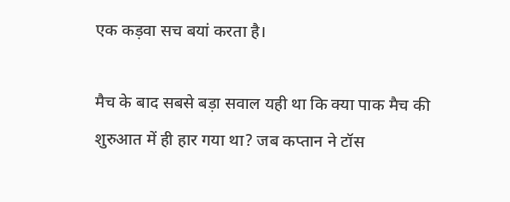एक कड़वा सच बयां करता है।

मैच के बाद सबसे बड़ा सवाल यही था कि क्या पाक मैच की शुरुआत में ही हार गया था? जब कप्तान ने टॉस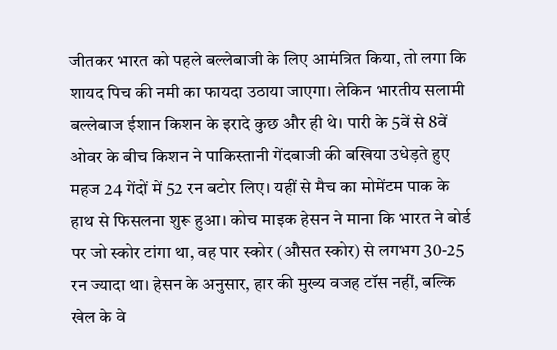जीतकर भारत को पहले बल्लेबाजी के लिए आमंत्रित किया, तो लगा कि शायद पिच की नमी का फायदा उठाया जाएगा। लेकिन भारतीय सलामी बल्लेबाज ईशान किशन के इरादे कुछ और ही थे। पारी के 5वें से 8वें ओवर के बीच किशन ने पाकिस्तानी गेंदबाजी की बखिया उधेड़ते हुए महज 24 गेंदों में 52 रन बटोर लिए। यहीं से मैच का मोमेंटम पाक के हाथ से फिसलना शुरू हुआ। कोच माइक हेसन ने माना कि भारत ने बोर्ड पर जो स्कोर टांगा था, वह पार स्कोर (औसत स्कोर) से लगभग 30-25 रन ज्यादा था। हेसन के अनुसार, हार की मुख्य वजह टॉस नहीं, बल्कि खेल के वे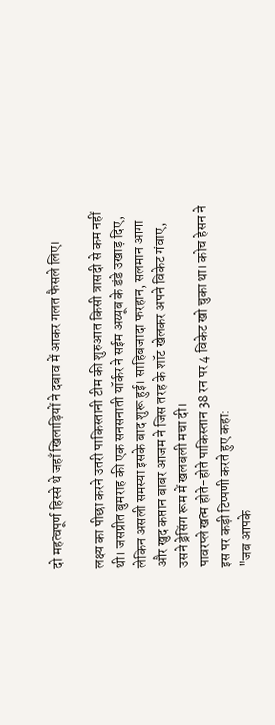दो महत्वपूर्ण हिस्से थे जहाँ खिलाड़ियों ने दबाव में आकर गलत फैसले लिए।

लक्ष्य का पीछा करने उतरी पाकिस्तानी टीम की शुरुआत किसी त्रासदी से कम नहीं थी। जसप्रीत बुमराह की एक सनसनाती यॉर्कर ने सईम अय्यूब के डंडे उखाड़ दिए, लेकिन असली समस्या इसके बाद शुरू हुई। साहिबजादा फरहान, सलमान आगा और खुद कप्तान बाबर आजम ने जिस तरह के शॉट खेलकर अपने विकेट गंवाए, उसने ड्रेसिंग रूम में खलबली मचा दी।
पावरप्ले खत्म होते-होते पाकिस्तान 38 रन पर 4 विकेट खो चुका था। कोच हेसन ने इस पर कड़ी टिप्पणी करते हुए कहा:
"जब आपके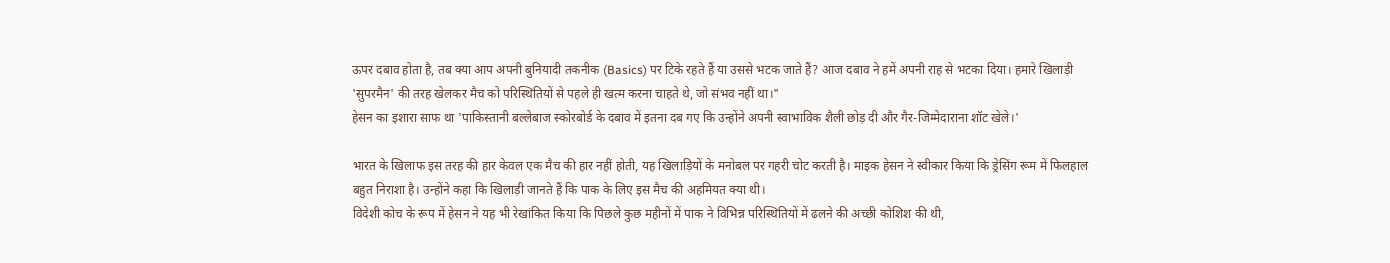ऊपर दबाव होता है, तब क्या आप अपनी बुनियादी तकनीक (Basics) पर टिके रहते हैं या उससे भटक जाते हैं? आज दबाव ने हमें अपनी राह से भटका दिया। हमारे खिलाड़ी 'सुपरमैन' की तरह खेलकर मैच को परिस्थितियों से पहले ही खत्म करना चाहते थे, जो संभव नहीं था।"
हेसन का इशारा साफ था 'पाकिस्तानी बल्लेबाज स्कोरबोर्ड के दबाव में इतना दब गए कि उन्होंने अपनी स्वाभाविक शैली छोड़ दी और गैर-जिम्मेदाराना शॉट खेले।'

भारत के खिलाफ इस तरह की हार केवल एक मैच की हार नहीं होती, यह खिलाड़ियों के मनोबल पर गहरी चोट करती है। माइक हेसन ने स्वीकार किया कि ड्रेसिंग रूम में फिलहाल बहुत निराशा है। उन्होंने कहा कि खिलाड़ी जानते हैं कि पाक के लिए इस मैच की अहमियत क्या थी।
विदेशी कोच के रूप में हेसन ने यह भी रेखांकित किया कि पिछले कुछ महीनों में पाक ने विभिन्न परिस्थितियों में ढलने की अच्छी कोशिश की थी,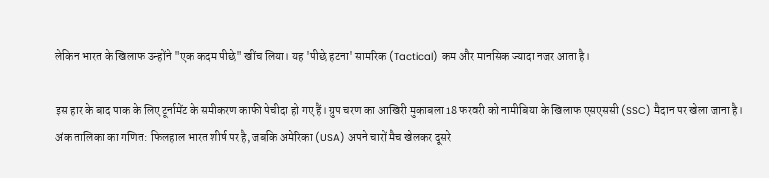लेकिन भारत के खिलाफ उन्होंने "एक कदम पीछे" खींच लिया। यह 'पीछे हटना' सामरिक (Tactical) कम और मानसिक ज्यादा नजर आता है।

इस हार के बाद पाक के लिए टूर्नामेंट के समीकरण काफी पेचीदा हो गए हैं। ग्रुप चरण का आखिरी मुकाबला 18 फरवरी को नामीबिया के खिलाफ एसएससी (SSC) मैदान पर खेला जाना है।
अंक तालिका का गणित: फिलहाल भारत शीर्ष पर है, जबकि अमेरिका (USA) अपने चारों मैच खेलकर दूसरे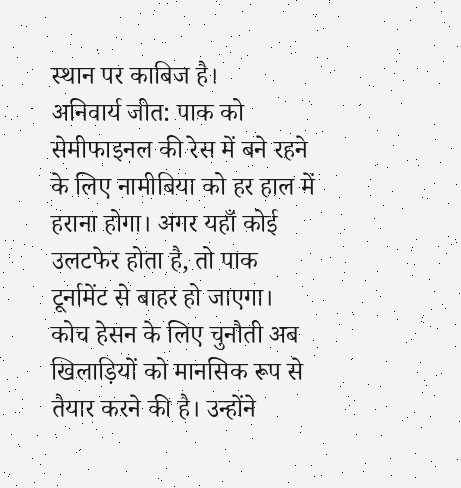स्थान पर काबिज है।
अनिवार्य जीत: पाक को सेमीफाइनल की रेस में बने रहने के लिए नामीबिया को हर हाल में हराना होगा। अगर यहाँ कोई उलटफेर होता है, तो पाक टूर्नामेंट से बाहर हो जाएगा।
कोच हेसन के लिए चुनौती अब खिलाड़ियों को मानसिक रूप से तैयार करने की है। उन्होंने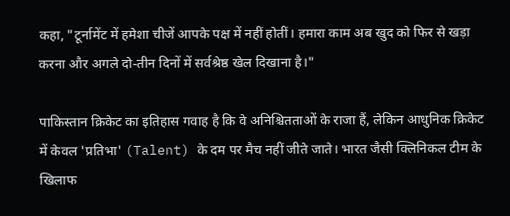कहा, "टूर्नामेंट में हमेशा चीजें आपके पक्ष में नहीं होतीं। हमारा काम अब खुद को फिर से खड़ा करना और अगले दो-तीन दिनों में सर्वश्रेष्ठ खेल दिखाना है।"

पाकिस्तान क्रिकेट का इतिहास गवाह है कि वे अनिश्चितताओं के राजा हैं, लेकिन आधुनिक क्रिकेट में केवल 'प्रतिभा' (Talent) के दम पर मैच नहीं जीते जाते। भारत जैसी क्लिनिकल टीम के खिलाफ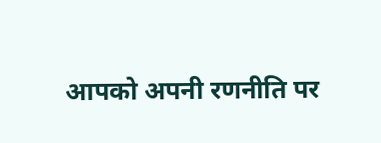आपको अपनी रणनीति पर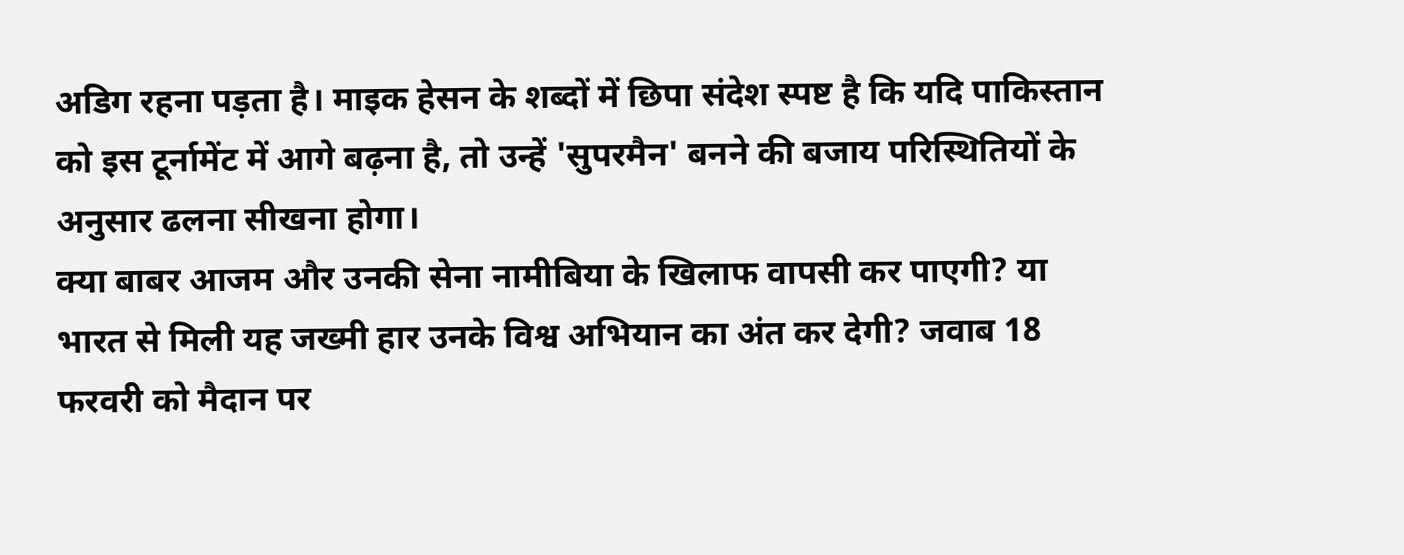अडिग रहना पड़ता है। माइक हेसन के शब्दों में छिपा संदेश स्पष्ट है कि यदि पाकिस्तान को इस टूर्नामेंट में आगे बढ़ना है, तो उन्हें 'सुपरमैन' बनने की बजाय परिस्थितियों के अनुसार ढलना सीखना होगा।
क्या बाबर आजम और उनकी सेना नामीबिया के खिलाफ वापसी कर पाएगी? या भारत से मिली यह जख्मी हार उनके विश्व अभियान का अंत कर देगी? जवाब 18 फरवरी को मैदान पर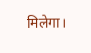मिलेगा।